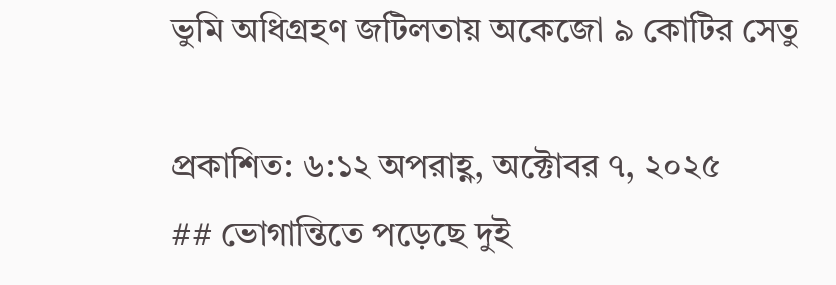ভুমি অধিগ্রহণ জটিলতায় অকেজো ৯ কোটির সেতু

প্রকাশিত: ৬:১২ অপরাহ্ণ, অক্টোবর ৭, ২০২৫
## ভোগান্তিতে পড়েছে দুই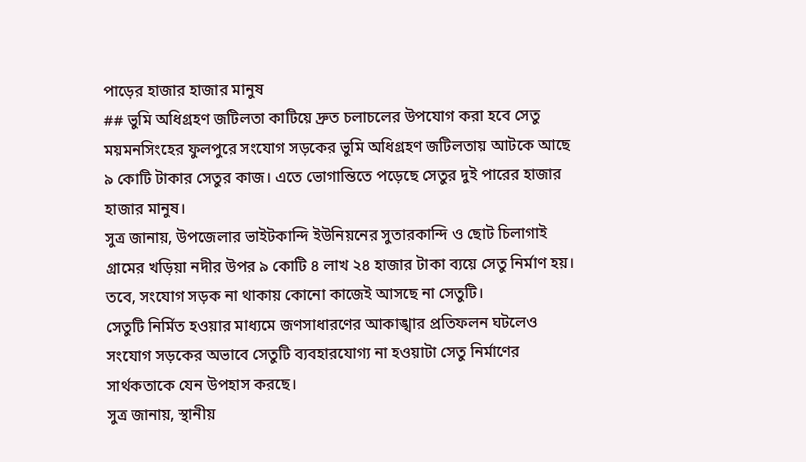পাড়ের হাজার হাজার মানুষ
## ভুমি অধিগ্রহণ জটিলতা কাটিয়ে দ্রুত চলাচলের উপযোগ করা হবে সেতু
ময়মনসিংহের ফুলপুরে সংযোগ সড়কের ভুমি অধিগ্রহণ জটিলতায় আটকে আছে ৯ কোটি টাকার সেতুর কাজ। এতে ভোগান্তিতে পড়েছে সেতুর দুই পারের হাজার হাজার মানুষ।
সুত্র জানায়, উপজেলার ভাইটকান্দি ইউনিয়নের সুতারকান্দি ও ছোট চিলাগাই গ্রামের খড়িয়া নদীর উপর ৯ কোটি ৪ লাখ ২৪ হাজার টাকা ব্যয়ে সেতু নির্মাণ হয়। তবে, সংযোগ সড়ক না থাকায় কোনো কাজেই আসছে না সেতুটি।
সেতুটি নির্মিত হওয়ার মাধ্যমে জণসাধারণের আকাঙ্খার প্রতিফলন ঘটলেও সংযোগ সড়কের অভাবে সেতুটি ব্যবহারযোগ্য না হওয়াটা সেতু নির্মাণের সার্থকতাকে যেন উপহাস করছে।
সুত্র জানায়, স্থানীয়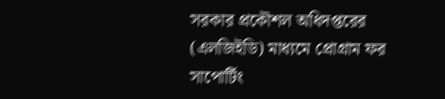সরকার প্রকৌশল অধিদপ্তরের (এলজিইডি) মাধ্যমে প্রোগ্রাম ফর সাপোর্টিং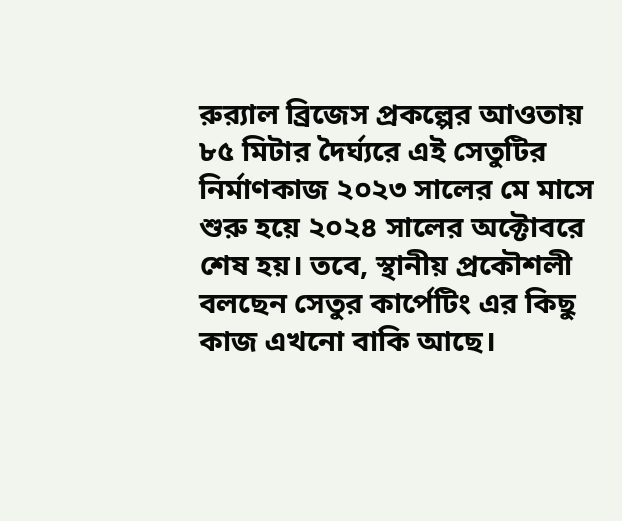রুর‌্যাল ব্রিজেস প্রকল্পের আওতায় ৮৫ মিটার দৈর্ঘ্যরে এই সেতুটির নির্মাণকাজ ২০২৩ সালের মে মাসে শুরু হয়ে ২০২৪ সালের অক্টোবরে শেষ হয়। তবে, স্থানীয় প্রকৌশলী বলছেন সেতুর কার্পেটিং এর কিছু কাজ এখনো বাকি আছে।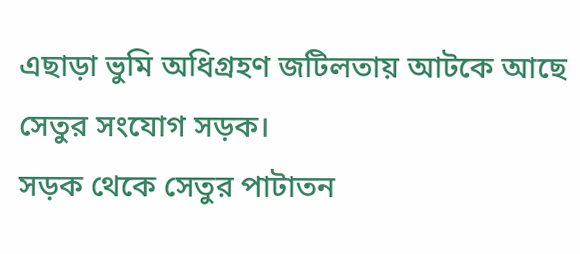এছাড়া ভুমি অধিগ্রহণ জটিলতায় আটকে আছে সেতুর সংযোগ সড়ক।
সড়ক থেকে সেতুর পাটাতন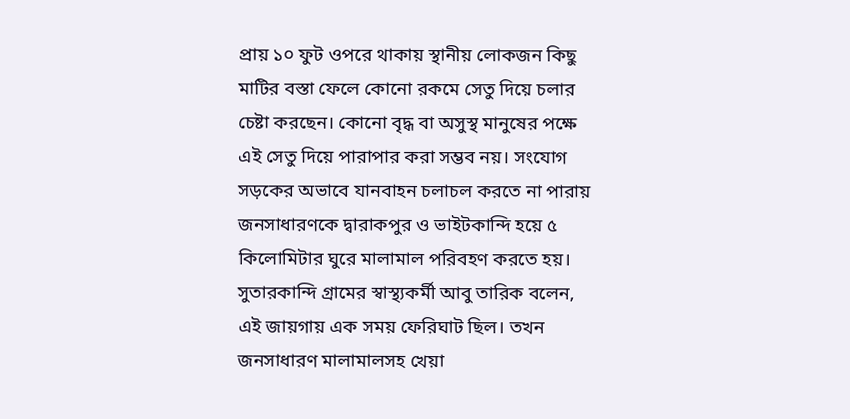প্রায় ১০ ফুট ওপরে থাকায় স্থানীয় লোকজন কিছু মাটির বস্তা ফেলে কোনো রকমে সেতু দিয়ে চলার চেষ্টা করছেন। কোনো বৃদ্ধ বা অসুস্থ মানুষের পক্ষে এই সেতু দিয়ে পারাপার করা সম্ভব নয়। সংযোগ সড়কের অভাবে যানবাহন চলাচল করতে না পারায় জনসাধারণকে দ্বারাকপুর ও ভাইটকান্দি হয়ে ৫ কিলোমিটার ঘুরে মালামাল পরিবহণ করতে হয়।
সুতারকান্দি গ্রামের স্বাস্থ্যকর্মী আবু তারিক বলেন, এই জায়গায় এক সময় ফেরিঘাট ছিল। তখন জনসাধারণ মালামালসহ খেয়া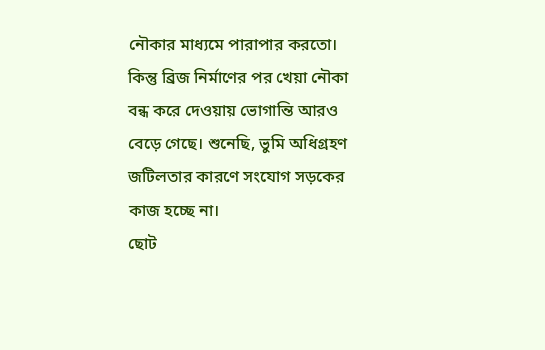নৌকার মাধ্যমে পারাপার করতো। কিন্তু ব্রিজ নির্মাণের পর খেয়া নৌকা বন্ধ করে দেওয়ায় ভোগান্তি আরও বেড়ে গেছে। শুনেছি, ভুমি অধিগ্রহণ জটিলতার কারণে সংযোগ সড়কের কাজ হচ্ছে না।
ছোট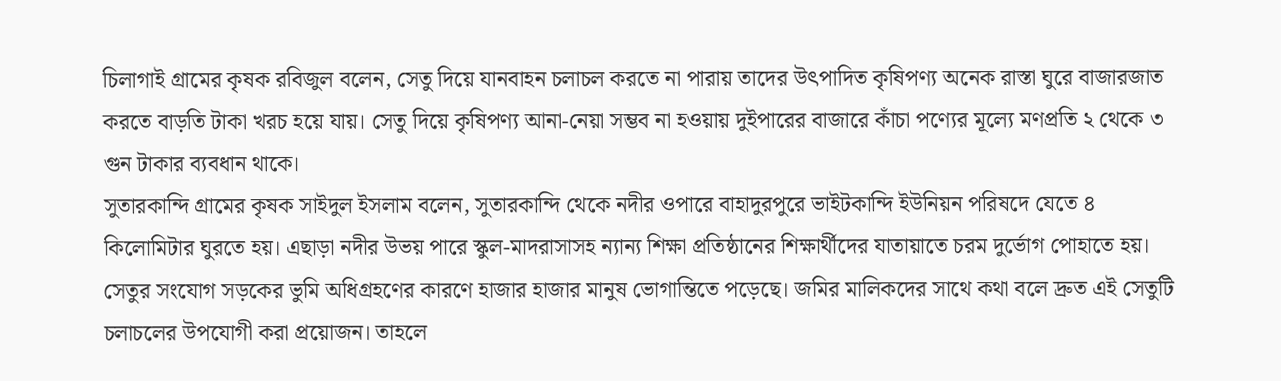চিলাগাই গ্রামের কৃষক রবিজুল বলেন, সেতু দিয়ে যানবাহন চলাচল করতে না পারায় তাদের উৎপাদিত কৃষিপণ্য অনেক রাস্তা ঘুরে বাজারজাত করতে বাড়তি টাকা খরচ হয়ে যায়। সেতু দিয়ে কৃষিপণ্য আনা-নেয়া সম্ভব না হওয়ায় দুইপারের বাজারে কাঁচা পণ্যের মূল্যে মণপ্রতি ২ থেকে ৩ গুন টাকার ব্যবধান থাকে।
সুতারকান্দি গ্রামের কৃষক সাইদুল ইসলাম বলেন, সুতারকান্দি থেকে নদীর ওপারে বাহাদুরপুরে ভাইটকান্দি ইউনিয়ন পরিষদে যেতে ৪ কিলোমিটার ঘুরতে হয়। এছাড়া নদীর উভয় পারে স্কুল-মাদরাসাসহ ন্যান্য শিক্ষা প্রতিষ্ঠানের শিক্ষার্থীদের যাতায়াতে চরম দুর্ভোগ পোহাতে হয়। সেতুর সংযোগ সড়কের ভুমি অধিগ্রহণের কারণে হাজার হাজার মানুষ ভোগান্তিতে পড়েছে। জমির মালিকদের সাথে কথা বলে দ্রুত এই সেতুটি চলাচলের উপযোগী করা প্রয়োজন। তাহলে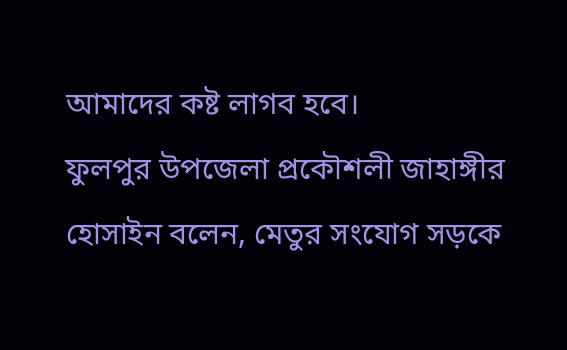আমাদের কষ্ট লাগব হবে।
ফুলপুর উপজেলা প্রকৌশলী জাহাঙ্গীর হোসাইন বলেন, মেতুর সংযোগ সড়কে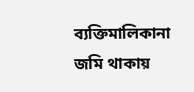ব্যক্তিমালিকানা জমি থাকায়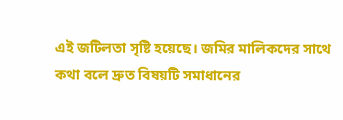এই জটিলতা সৃষ্টি হয়েছে। জমির মালিকদের সাথে কথা বলে দ্রুত বিষয়টি সমাধানের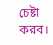চেষ্টা করব।